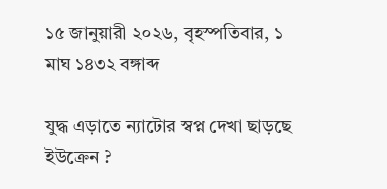১৫ জানুয়ারী ২০২৬, বৃহস্পতিবার, ১ মাঘ ১৪৩২ বঙ্গাব্দ

যুদ্ধ এড়াতে ন্যাটোর স্বপ্ন দেখা ছাড়ছে ইউক্রেন ?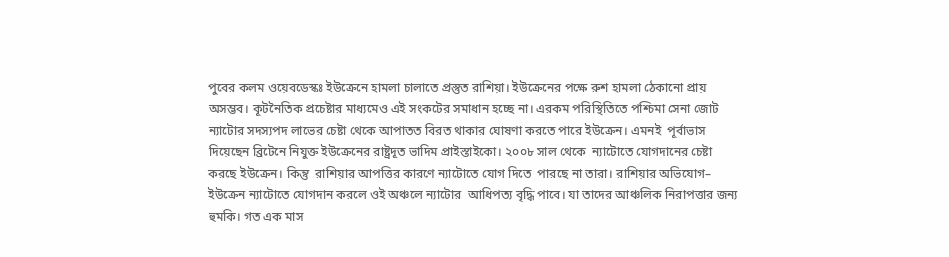পুবের কলম ওয়েবডেস্কঃ ইউক্রেনে হামলা চালাতে প্রস্তুত রাশিয়া। ইউক্রেনের পক্ষে রুশ হামলা ঠেকানো প্রায় অসম্ভব। কূটনৈতিক প্রচেষ্টার মাধ্যমেও এই সংকটের সমাধান হচ্ছে না। এরকম পরিস্থিতিতে পশ্চিমা সেনা জোট ন্যাটোর সদস্যপদ লাভের চেষ্টা থেকে আপাতত বিরত থাকার ঘোষণা করতে পারে ইউক্রেন। এমনই  পূর্বাভাস দিয়েছেন ব্রিটেনে নিযুক্ত ইউক্রেনের রাষ্ট্রদূত ভাদিম প্রাইস্তাইকো। ২০০৮ সাল থেকে  ন্যাটোতে যোগদানের চেষ্টা করছে ইউক্রেন। কিন্তু  রাশিয়ার আপত্তির কারণে ন্যাটোতে যোগ দিতে  পারছে না তারা। রাশিয়ার অভিযোগ– ইউক্রেন ন্যাটোতে যোগদান করলে ওই অঞ্চলে ন্যাটোর  আধিপত্য বৃদ্ধি পাবে। যা তাদের আঞ্চলিক নিরাপত্তার জন্য হুমকি। গত এক মাস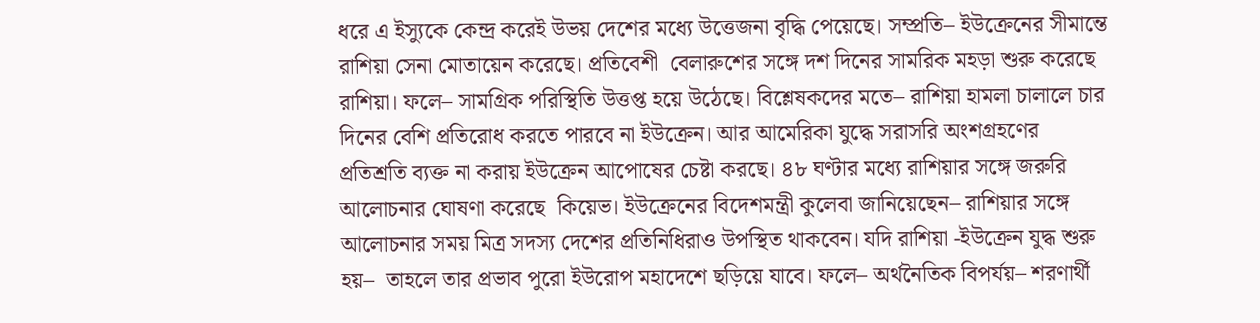ধরে এ ইস্যুকে কেন্দ্র করেই উভয় দেশের মধ্যে উত্তেজনা বৃদ্ধি পেয়েছে। সম্প্রতি– ইউক্রেনের সীমান্তে রাশিয়া সেনা মোতায়েন করেছে। প্রতিবেশী  বেলারুশের সঙ্গে দশ দিনের সামরিক মহড়া শুরু করেছে রাশিয়া। ফলে– সামগ্রিক পরিস্থিতি উত্তপ্ত হয়ে উঠেছে। বিশ্লেষকদের মতে– রাশিয়া হামলা চালালে চার দিনের বেশি প্রতিরোধ করতে পারবে না ইউক্রেন। আর আমেরিকা যুদ্ধে সরাসরি অংশগ্রহণের প্রতিশ্রতি ব্যক্ত না করায় ইউক্রেন আপোষের চেষ্টা করছে। ৪৮ ঘণ্টার মধ্যে রাশিয়ার সঙ্গে জরুরি আলোচনার ঘোষণা করেছে  কিয়েভ। ইউক্রেনের বিদেশমন্ত্রী কুলেবা জানিয়েছেন– রাশিয়ার সঙ্গে আলোচনার সময় মিত্র সদস্য দেশের প্রতিনিধিরাও উপস্থিত থাকবেন। যদি রাশিয়া -ইউক্রেন যুদ্ধ শুরু হয়–  তাহলে তার প্রভাব পুরো ইউরোপ মহাদেশে ছড়িয়ে যাবে। ফলে– অর্থনৈতিক বিপর্যয়– শরণার্থী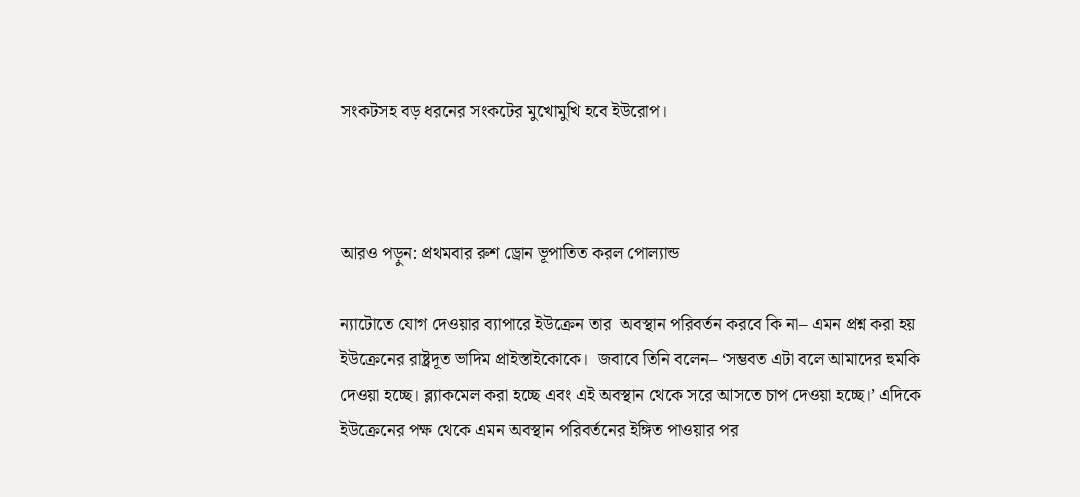সংকটসহ বড় ধরনের সংকটের মুখোমুখি হবে ইউরোপ।



আরও পড়ুন: প্রথমবার রুশ ড্রোন ভূপাতিত করল পোল্যান্ড

ন্যাটোতে যোগ দেওয়ার ব্যাপারে ইউক্রেন তার  অবস্থান পরিবর্তন করবে কি না– এমন প্রশ্ন করা হয়  ইউক্রেনের রাষ্ট্রদূত ভাদিম প্রাইস্তাইকোকে।  জবাবে তিনি বলেন– ‘সম্ভবত এটা বলে আমাদের হুমকি দেওয়া হচ্ছে। ব্ল্যাকমেল করা হচ্ছে এবং এই অবস্থান থেকে সরে আসতে চাপ দেওয়া হচ্ছে।’ এদিকে ইউক্রেনের পক্ষ থেকে এমন অবস্থান পরিবর্তনের ইঙ্গিত পাওয়ার পর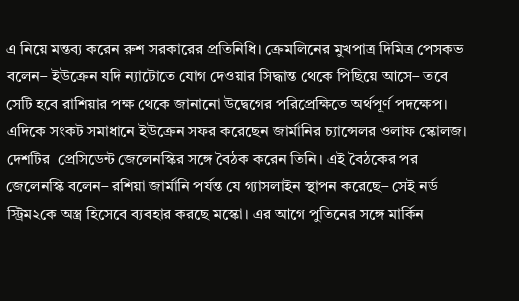এ নিয়ে মন্তব্য করেন রুশ সরকারের প্রতিনিধি। ক্রেমলিনের মুখপাত্র দিমিত্র পেসকভ বলেন– ইউক্রেন যদি ন্যাটোতে যোগ দেওয়ার সিদ্ধান্ত থেকে পিছিয়ে আসে– তবে সেটি হবে রাশিয়ার পক্ষ থেকে জানানো উদ্বেগের পরিপ্রেক্ষিতে অর্থপূর্ণ পদক্ষেপ। এদিকে সংকট সমাধানে ইউক্রেন সফর করেছেন জার্মানির চ্যান্সেলর ওলাফ স্কোলজ।  দেশটির  প্রেসিডেন্ট জেলেনস্কির সঙ্গে বৈঠক করেন তিনি। এই বৈঠকের পর জেলেনস্কি বলেন– রশিয়া জার্মানি পর্যন্ত যে গ্যাসলাইন স্থাপন করেছে– সেই নর্ড স্ট্রিম২কে অস্ত্র হিসেবে ব্যবহার করছে মস্কো। এর আগে পুতিনের সঙ্গে মার্কিন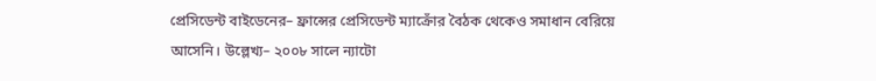প্রেসিডেন্ট বাইডেনের– ফ্রান্সের প্রেসিডেন্ট ম্যাক্রোঁর বৈঠক থেকেও সমাধান বেরিয়ে আসেনি। উল্লেখ্য– ২০০৮ সালে ন্যাটো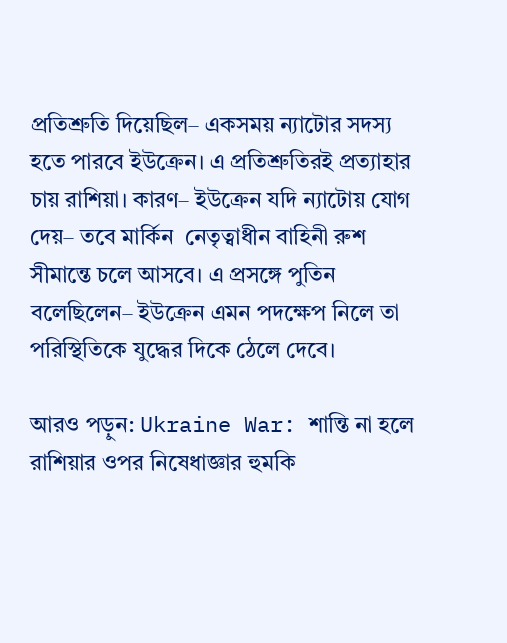প্রতিশ্রুতি দিয়েছিল– একসময় ন্যাটোর সদস্য হতে পারবে ইউক্রেন। এ প্রতিশ্রুতিরই প্রত্যাহার চায় রাশিয়া। কারণ– ইউক্রেন যদি ন্যাটোয় যোগ দেয়– তবে মার্কিন  নেতৃত্বাধীন বাহিনী রুশ সীমান্তে চলে আসবে। এ প্রসঙ্গে পুতিন বলেছিলেন– ইউক্রেন এমন পদক্ষেপ নিলে তা পরিস্থিতিকে যুদ্ধের দিকে ঠেলে দেবে।

আরও পড়ুন: Ukraine War: শান্তি না হলে রাশিয়ার ওপর নিষেধাজ্ঞার হুমকি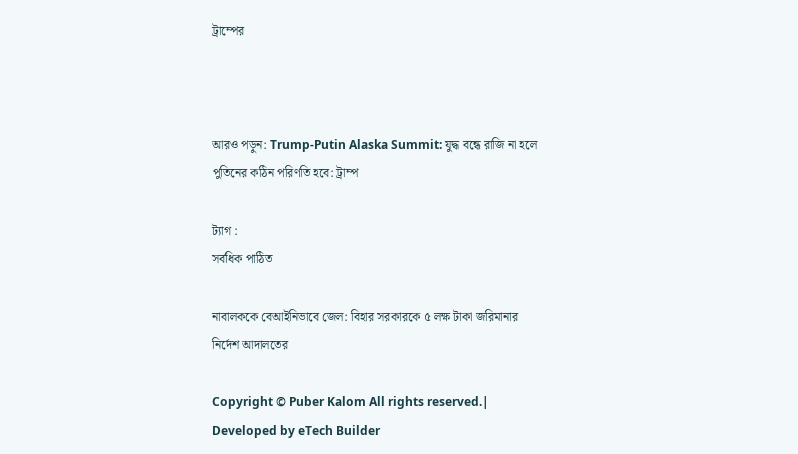ট্রাম্পের



আরও পড়ুন: Trump-Putin Alaska Summit: যুদ্ধ বন্ধে রাজি না হলে পুতিনের কঠিন পরিণতি হবে: ট্রাম্প

ট্যাগ :
সর্বধিক পাঠিত

নাবালককে বেআইনিভাবে জেল: বিহার সরকারকে ৫ লক্ষ টাকা জরিমানার নির্দেশ আদালতের

Copyright © Puber Kalom All rights reserved.| Developed by eTech Builder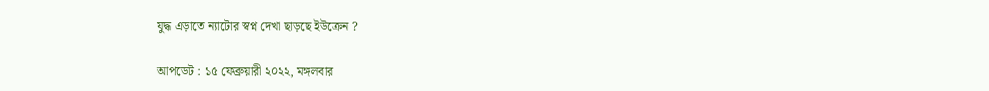যুদ্ধ এড়াতে ন্যাটোর স্বপ্ন দেখা ছাড়ছে ইউক্রেন ?

আপডেট : ১৫ ফেব্রুয়ারী ২০২২, মঙ্গলবার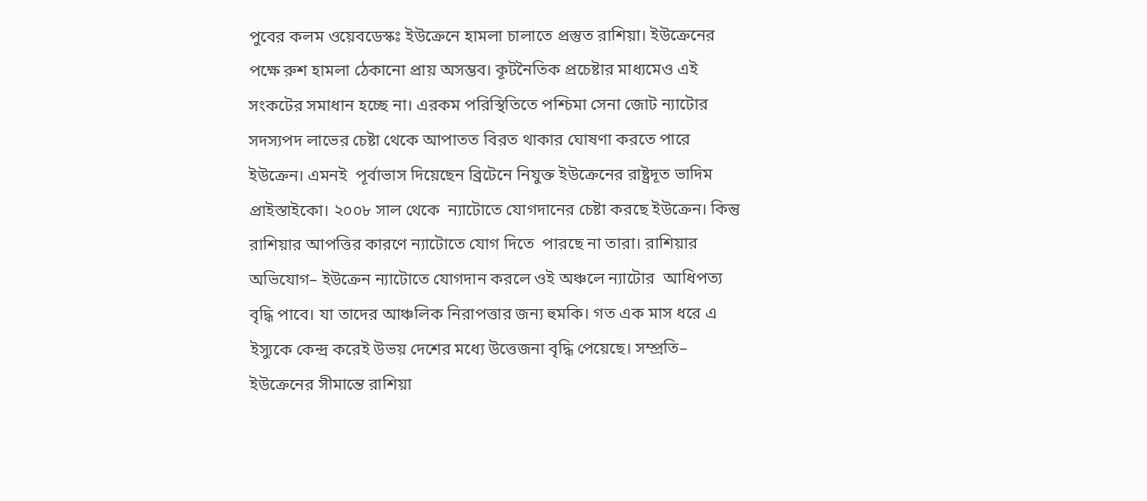পুবের কলম ওয়েবডেস্কঃ ইউক্রেনে হামলা চালাতে প্রস্তুত রাশিয়া। ইউক্রেনের পক্ষে রুশ হামলা ঠেকানো প্রায় অসম্ভব। কূটনৈতিক প্রচেষ্টার মাধ্যমেও এই সংকটের সমাধান হচ্ছে না। এরকম পরিস্থিতিতে পশ্চিমা সেনা জোট ন্যাটোর সদস্যপদ লাভের চেষ্টা থেকে আপাতত বিরত থাকার ঘোষণা করতে পারে ইউক্রেন। এমনই  পূর্বাভাস দিয়েছেন ব্রিটেনে নিযুক্ত ইউক্রেনের রাষ্ট্রদূত ভাদিম প্রাইস্তাইকো। ২০০৮ সাল থেকে  ন্যাটোতে যোগদানের চেষ্টা করছে ইউক্রেন। কিন্তু  রাশিয়ার আপত্তির কারণে ন্যাটোতে যোগ দিতে  পারছে না তারা। রাশিয়ার অভিযোগ– ইউক্রেন ন্যাটোতে যোগদান করলে ওই অঞ্চলে ন্যাটোর  আধিপত্য বৃদ্ধি পাবে। যা তাদের আঞ্চলিক নিরাপত্তার জন্য হুমকি। গত এক মাস ধরে এ ইস্যুকে কেন্দ্র করেই উভয় দেশের মধ্যে উত্তেজনা বৃদ্ধি পেয়েছে। সম্প্রতি– ইউক্রেনের সীমান্তে রাশিয়া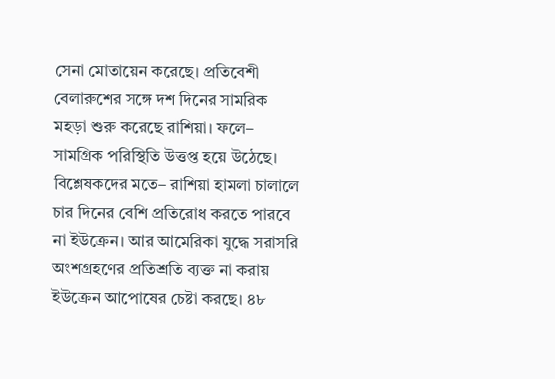সেনা মোতায়েন করেছে। প্রতিবেশী  বেলারুশের সঙ্গে দশ দিনের সামরিক মহড়া শুরু করেছে রাশিয়া। ফলে– সামগ্রিক পরিস্থিতি উত্তপ্ত হয়ে উঠেছে। বিশ্লেষকদের মতে– রাশিয়া হামলা চালালে চার দিনের বেশি প্রতিরোধ করতে পারবে না ইউক্রেন। আর আমেরিকা যুদ্ধে সরাসরি অংশগ্রহণের প্রতিশ্রতি ব্যক্ত না করায় ইউক্রেন আপোষের চেষ্টা করছে। ৪৮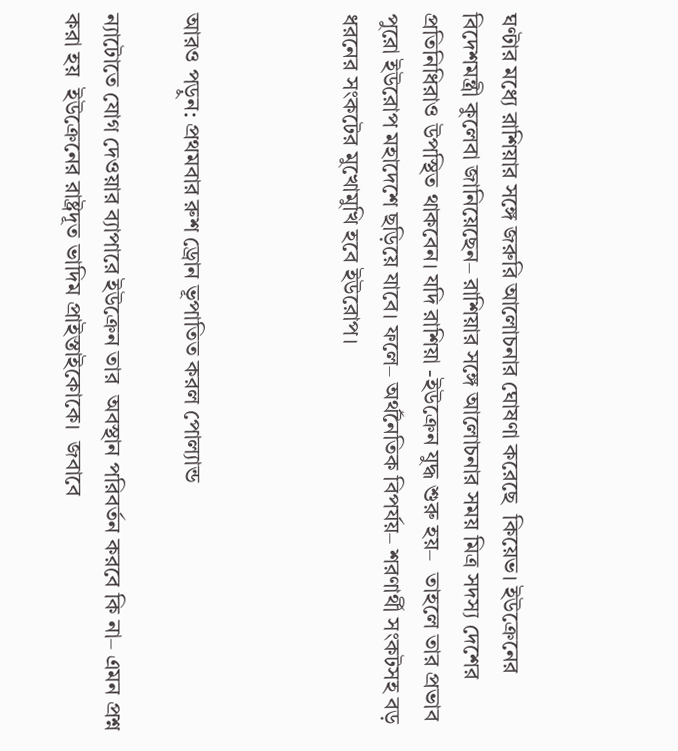ঘণ্টার মধ্যে রাশিয়ার সঙ্গে জরুরি আলোচনার ঘোষণা করেছে  কিয়েভ। ইউক্রেনের বিদেশমন্ত্রী কুলেবা জানিয়েছেন– রাশিয়ার সঙ্গে আলোচনার সময় মিত্র সদস্য দেশের প্রতিনিধিরাও উপস্থিত থাকবেন। যদি রাশিয়া -ইউক্রেন যুদ্ধ শুরু হয়–  তাহলে তার প্রভাব পুরো ইউরোপ মহাদেশে ছড়িয়ে যাবে। ফলে– অর্থনৈতিক বিপর্যয়– শরণার্থী সংকটসহ বড় ধরনের সংকটের মুখোমুখি হবে ইউরোপ।



আরও পড়ুন: প্রথমবার রুশ ড্রোন ভূপাতিত করল পোল্যান্ড

ন্যাটোতে যোগ দেওয়ার ব্যাপারে ইউক্রেন তার  অবস্থান পরিবর্তন করবে কি না– এমন প্রশ্ন করা হয়  ইউক্রেনের রাষ্ট্রদূত ভাদিম প্রাইস্তাইকোকে।  জবাবে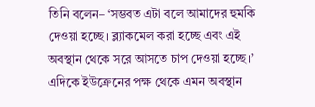তিনি বলেন– ‘সম্ভবত এটা বলে আমাদের হুমকি দেওয়া হচ্ছে। ব্ল্যাকমেল করা হচ্ছে এবং এই অবস্থান থেকে সরে আসতে চাপ দেওয়া হচ্ছে।’ এদিকে ইউক্রেনের পক্ষ থেকে এমন অবস্থান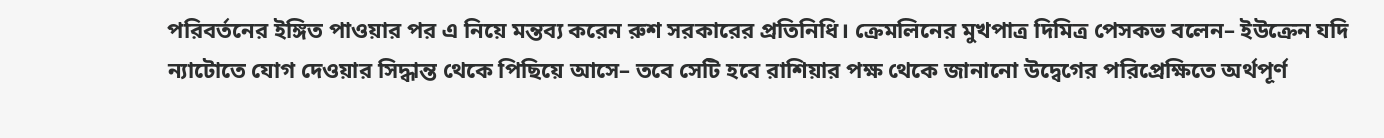পরিবর্তনের ইঙ্গিত পাওয়ার পর এ নিয়ে মন্তব্য করেন রুশ সরকারের প্রতিনিধি। ক্রেমলিনের মুখপাত্র দিমিত্র পেসকভ বলেন– ইউক্রেন যদি ন্যাটোতে যোগ দেওয়ার সিদ্ধান্ত থেকে পিছিয়ে আসে– তবে সেটি হবে রাশিয়ার পক্ষ থেকে জানানো উদ্বেগের পরিপ্রেক্ষিতে অর্থপূর্ণ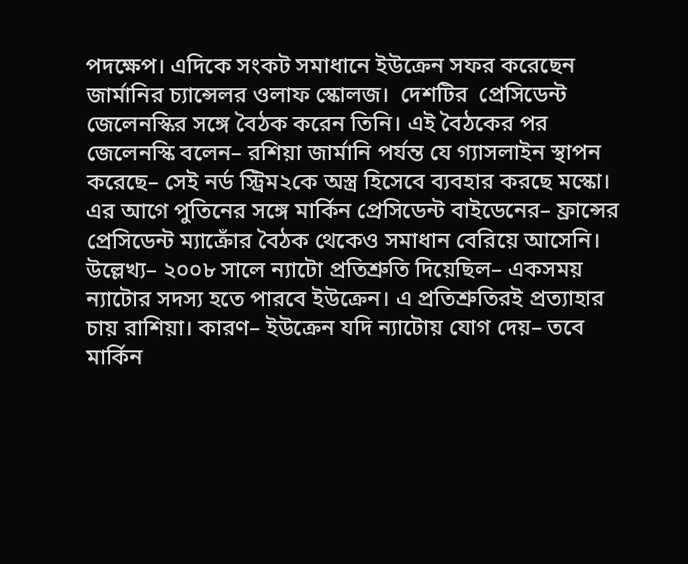পদক্ষেপ। এদিকে সংকট সমাধানে ইউক্রেন সফর করেছেন জার্মানির চ্যান্সেলর ওলাফ স্কোলজ।  দেশটির  প্রেসিডেন্ট জেলেনস্কির সঙ্গে বৈঠক করেন তিনি। এই বৈঠকের পর জেলেনস্কি বলেন– রশিয়া জার্মানি পর্যন্ত যে গ্যাসলাইন স্থাপন করেছে– সেই নর্ড স্ট্রিম২কে অস্ত্র হিসেবে ব্যবহার করছে মস্কো। এর আগে পুতিনের সঙ্গে মার্কিন প্রেসিডেন্ট বাইডেনের– ফ্রান্সের প্রেসিডেন্ট ম্যাক্রোঁর বৈঠক থেকেও সমাধান বেরিয়ে আসেনি। উল্লেখ্য– ২০০৮ সালে ন্যাটো প্রতিশ্রুতি দিয়েছিল– একসময় ন্যাটোর সদস্য হতে পারবে ইউক্রেন। এ প্রতিশ্রুতিরই প্রত্যাহার চায় রাশিয়া। কারণ– ইউক্রেন যদি ন্যাটোয় যোগ দেয়– তবে মার্কিন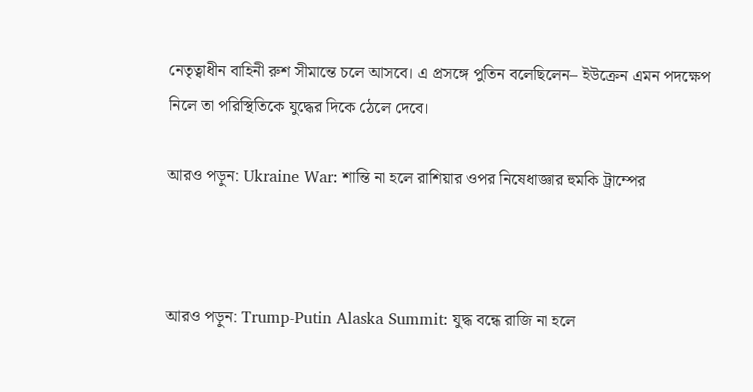নেতৃত্বাধীন বাহিনী রুশ সীমান্তে চলে আসবে। এ প্রসঙ্গে পুতিন বলেছিলেন– ইউক্রেন এমন পদক্ষেপ নিলে তা পরিস্থিতিকে যুদ্ধের দিকে ঠেলে দেবে।

আরও পড়ুন: Ukraine War: শান্তি না হলে রাশিয়ার ওপর নিষেধাজ্ঞার হুমকি ট্রাম্পের



আরও পড়ুন: Trump-Putin Alaska Summit: যুদ্ধ বন্ধে রাজি না হলে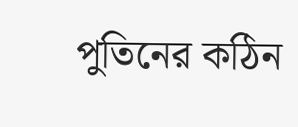পুতিনের কঠিন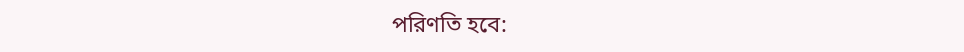পরিণতি হবে: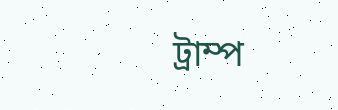ট্রাম্প